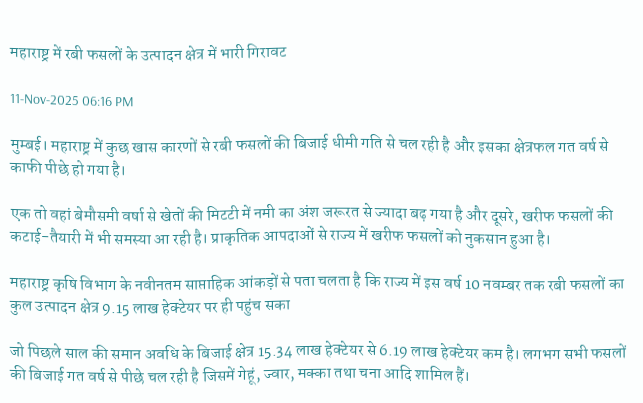महाराष्ट्र में रबी फसलों के उत्पादन क्षेत्र में भारी गिरावट

11-Nov-2025 06:16 PM

मुम्बई। महाराष्ट्र में कुछ खास कारणों से रबी फसलों की बिजाई धीमी गति से चल रही है और इसका क्षेत्रफल गत वर्ष से काफी पीछे हो गया है।

एक तो वहां बेमौसमी वर्षा से खेतों की मिटटी में नमी का अंश जरूरत से ज्यादा बढ़ गया है और दूसरे, खरीफ फसलों की कटाई-तैयारी में भी समस्या आ रही है। प्राकृतिक आपदाओं से राज्य में खरीफ फसलों को नुकसान हुआ है।

महाराष्ट्र कृषि विभाग के नवीनतम साप्ताहिक आंकड़ों से पता चलता है कि राज्य में इस वर्ष 10 नवम्बर तक रबी फसलों का कुल उत्पादन क्षेत्र 9.15 लाख हेक्टेयर पर ही पहुंच सका

जो पिछले साल की समान अवधि के बिजाई क्षेत्र 15.34 लाख हेक्टेयर से 6.19 लाख हेक्टेयर कम है। लगभग सभी फसलों की बिजाई गत वर्ष से पीछे चल रही है जिसमें गेहूं, ज्वार, मक्का तथा चना आदि शामिल हैं।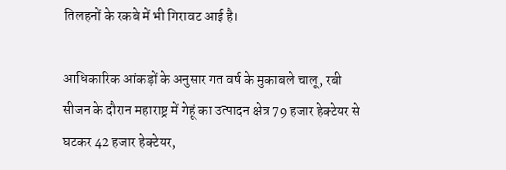तिलहनों के रकबे में भी गिरावट आई है।

आधिकारिक आंकड़ों के अनुसार गत वर्ष के मुकाबले चालू, रबी सीजन के दौरान महाराष्ट्र में गेहूं का उत्पादन क्षेत्र 79 हजार हेक्टेयर से घटकर 42 हजार हेक्टेयर,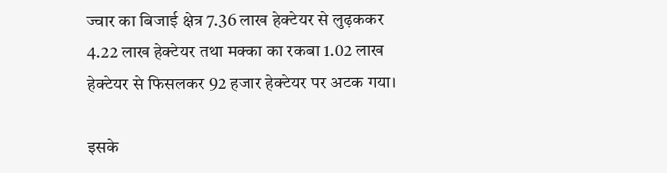ज्वार का बिजाई क्षेत्र 7.36 लाख हेक्टेयर से लुढ़ककर 4.22 लाख हेक्टेयर तथा मक्का का रकबा 1.02 लाख हेक्टेयर से फिसलकर 92 हजार हेक्टेयर पर अटक गया।

इसके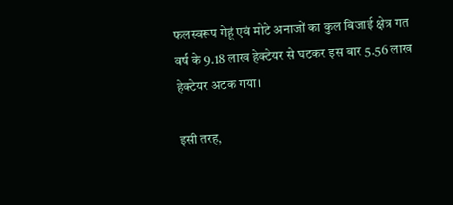फलस्वरूप गेहूं एवं मोटे अनाजों का कुल बिजाई क्षेत्र गत वर्ष के 9.18 लाख हेक्टेयर से घटकर इस बार 5.56 लाख हेक्टेयर अटक गया।

इसी तरह,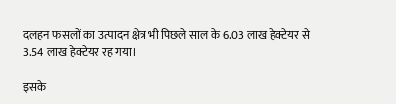दलहन फसलों का उत्पादन क्षेत्र भी पिछले साल के 6.03 लाख हेक्टेयर से 3.54 लाख हेक्टेयर रह गया।

इसके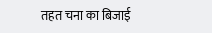तहत चना का बिजाई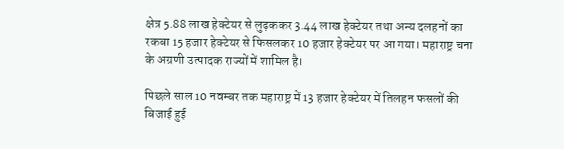क्षेत्र 5.88 लाख हेक्टेयर से लुढ़ककर 3.44 लाख हेक्टेयर तथा अन्य दलहनों का रकबा 15 हजार हेक्टेयर से फिसलकर 10 हजार हेक्टेयर पर आ गया। महाराष्ट्र चना  के अग्रणी उत्पादक राज्यों में शामिल है।

पिछले साल 10 नवम्बर तक महाराष्ट्र में 13 हजार हेक्टेयर में तिलहन फसलों की बिजाई हुई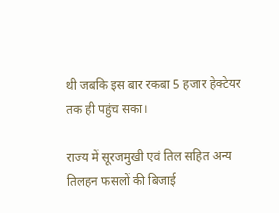थी जबकि इस बार रकबा 5 हजार हेक्टेयर तक ही पहुंच सका।

राज्य में सूरजमुखी एवं तिल सहित अन्य तिलहन फसलों की बिजाई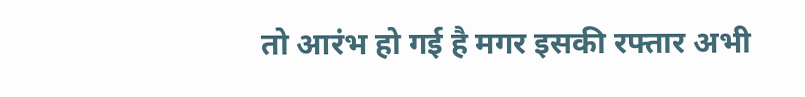तो आरंभ हो गई है मगर इसकी रफ्तार अभी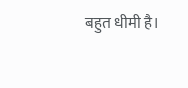बहुत धीमी है।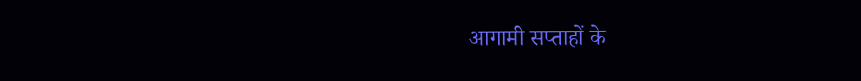आगामी सप्ताहों के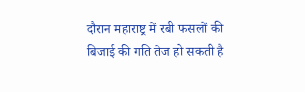दौरान महाराष्ट्र में रबी फसलों की बिजाई की गति तेज हो सकती है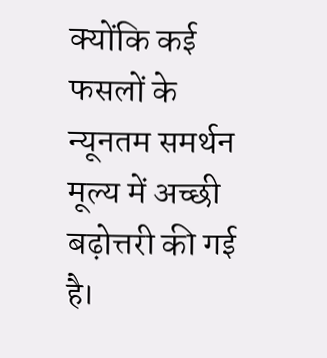क्योंकि कई फसलों के न्यूनतम समर्थन मूल्य में अच्छी बढ़ोत्तरी की गई है।